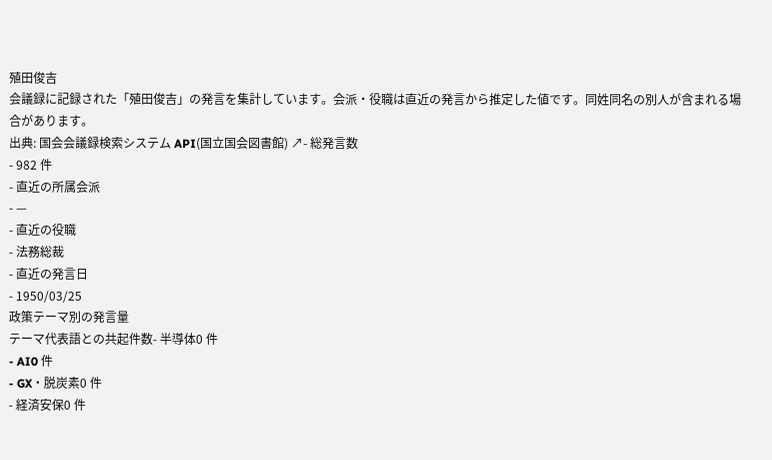殖田俊吉
会議録に記録された「殖田俊吉」の発言を集計しています。会派・役職は直近の発言から推定した値です。同姓同名の別人が含まれる場合があります。
出典: 国会会議録検索システム API(国立国会図書館) ↗- 総発言数
- 982 件
- 直近の所属会派
- —
- 直近の役職
- 法務総裁
- 直近の発言日
- 1950/03/25
政策テーマ別の発言量
テーマ代表語との共起件数- 半導体0 件
- AI0 件
- GX・脱炭素0 件
- 経済安保0 件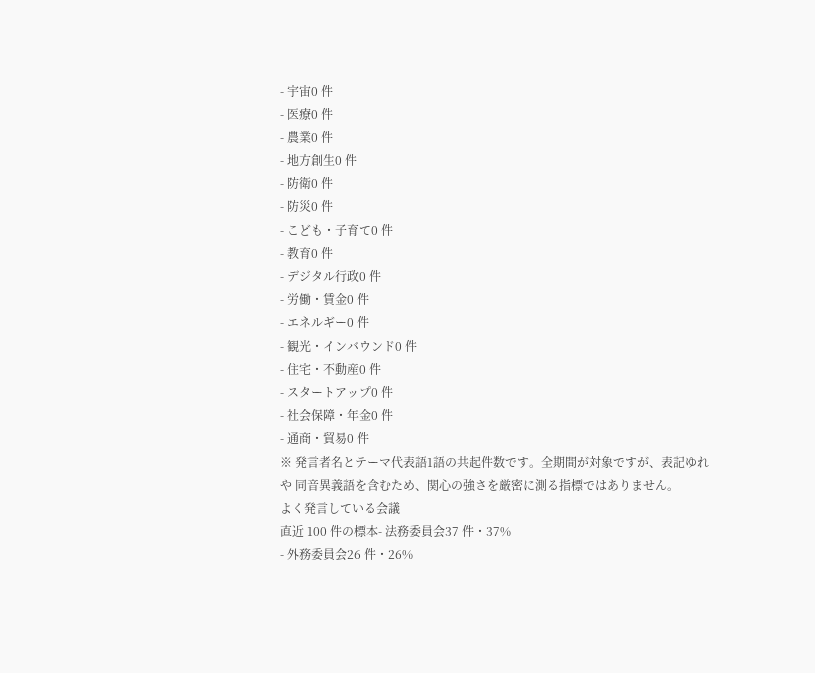- 宇宙0 件
- 医療0 件
- 農業0 件
- 地方創生0 件
- 防衛0 件
- 防災0 件
- こども・子育て0 件
- 教育0 件
- デジタル行政0 件
- 労働・賃金0 件
- エネルギー0 件
- 観光・インバウンド0 件
- 住宅・不動産0 件
- スタートアップ0 件
- 社会保障・年金0 件
- 通商・貿易0 件
※ 発言者名とテーマ代表語1語の共起件数です。全期間が対象ですが、表記ゆれや 同音異義語を含むため、関心の強さを厳密に測る指標ではありません。
よく発言している会議
直近 100 件の標本- 法務委員会37 件・37%
- 外務委員会26 件・26%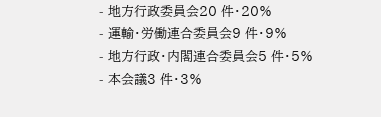- 地方行政委員会20 件・20%
- 運輸・労働連合委員会9 件・9%
- 地方行政・内閣連合委員会5 件・5%
- 本会議3 件・3%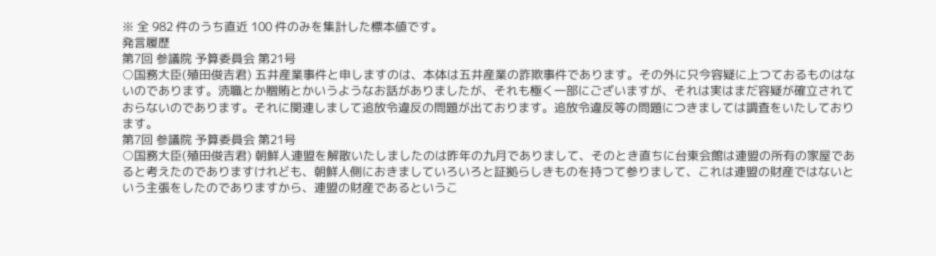※ 全 982 件のうち直近 100 件のみを集計した標本値です。
発言履歴
第7回 参議院 予算委員会 第21号
○国務大臣(殖田俊吉君) 五井産業事件と申しますのは、本体は五井産業の詐欺事件であります。その外に只今容疑に上つておるものはないのであります。涜職とか贈賄とかいうようなお話がありましたが、それも極く一部にございますが、それは実はまだ容疑が確立されておらないのであります。それに関連しまして追放令違反の問題が出ております。追放令違反等の問題につきましては調査をいたしております。
第7回 参議院 予算委員会 第21号
○国務大臣(殖田俊吉君) 朝鮮人連盟を解散いたしましたのは昨年の九月でありまして、そのとき直ちに台東会館は連盟の所有の家屋であると考えたのでありますけれども、朝鮮人側におきましていろいろと証拠らしきものを持つて参りまして、これは連盟の財産ではないという主張をしたのでありますから、連盟の財産であるというこ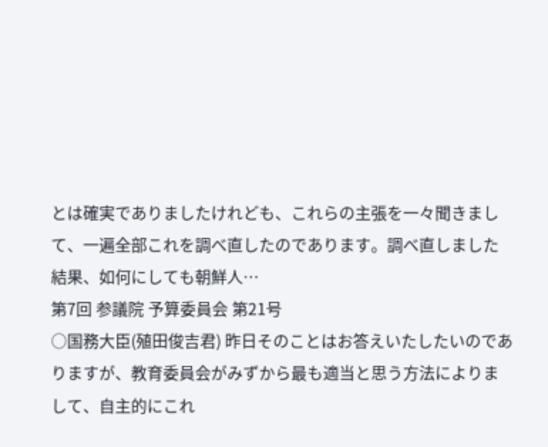とは確実でありましたけれども、これらの主張を一々聞きまして、一遍全部これを調べ直したのであります。調べ直しました結果、如何にしても朝鮮人…
第7回 参議院 予算委員会 第21号
○国務大臣(殖田俊吉君) 昨日そのことはお答えいたしたいのでありますが、教育委員会がみずから最も適当と思う方法によりまして、自主的にこれ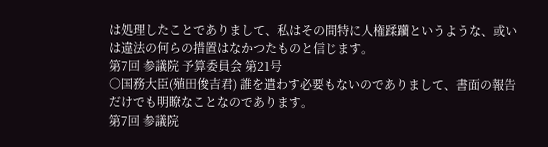は処理したことでありまして、私はその間特に人権蹂躪というような、或いは違法の何らの措置はなかつたものと信じます。
第7回 参議院 予算委員会 第21号
○国務大臣(殖田俊吉君) 誰を遣わす必要もないのでありまして、書面の報告だけでも明瞭なことなのであります。
第7回 参議院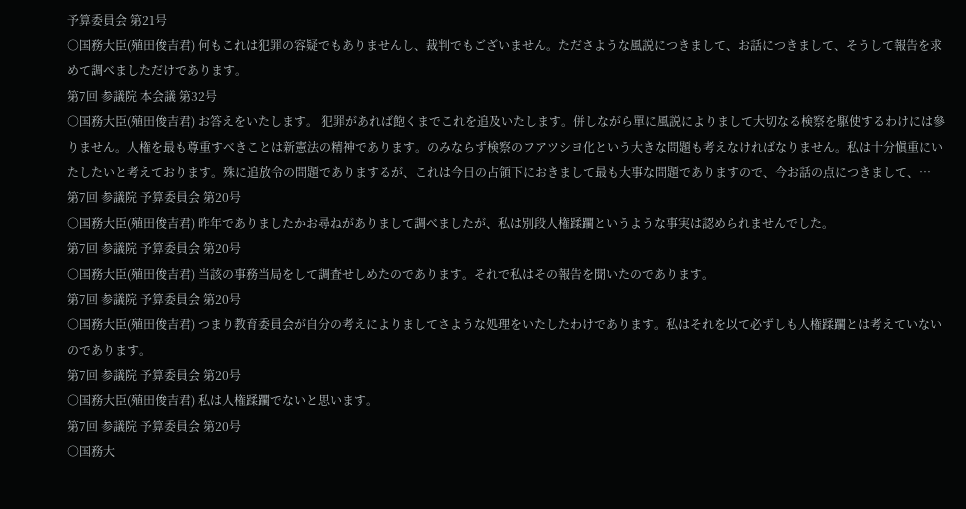予算委員会 第21号
○国務大臣(殖田俊吉君) 何もこれは犯罪の容疑でもありませんし、裁判でもございません。たださような風説につきまして、お話につきまして、そうして報告を求めて調べましただけであります。
第7回 参議院 本会議 第32号
○国務大臣(殖田俊吉君) お答えをいたします。 犯罪があれば飽くまでこれを追及いたします。併しながら單に風説によりまして大切なる検察を駆使するわけには參りません。人権を最も尊重すべきことは新憲法の精神であります。のみならず検察のフアツシヨ化という大きな問題も考えなければなりません。私は十分愼重にいたしたいと考えております。殊に追放令の問題でありまするが、これは今日の占領下におきまして最も大事な問題でありますので、今お話の点につきまして、…
第7回 参議院 予算委員会 第20号
○国務大臣(殖田俊吉君) 昨年でありましたかお尋ねがありまして調べましたが、私は別段人権蹂躙というような事実は認められませんでした。
第7回 参議院 予算委員会 第20号
○国務大臣(殖田俊吉君) 当該の事務当局をして調査せしめたのであります。それで私はその報告を聞いたのであります。
第7回 参議院 予算委員会 第20号
○国務大臣(殖田俊吉君) つまり教育委員会が自分の考えによりましてさような処理をいたしたわけであります。私はそれを以て必ずしも人権蹂躙とは考えていないのであります。
第7回 参議院 予算委員会 第20号
○国務大臣(殖田俊吉君) 私は人権蹂躙でないと思います。
第7回 参議院 予算委員会 第20号
○国務大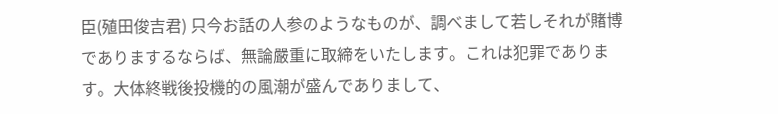臣(殖田俊吉君) 只今お話の人参のようなものが、調べまして若しそれが賭博でありまするならば、無論嚴重に取締をいたします。これは犯罪であります。大体終戦後投機的の風潮が盛んでありまして、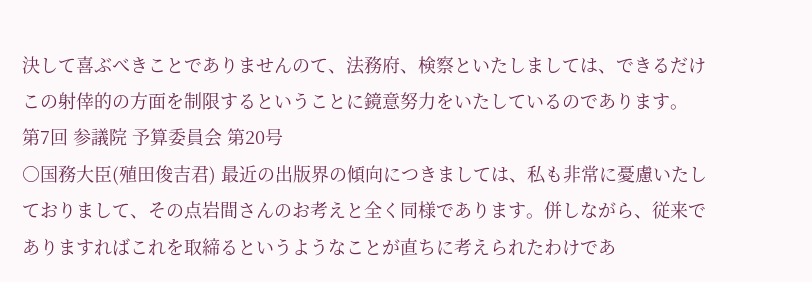決して喜ぶべきことでありませんのて、法務府、検察といたしましては、できるだけこの射倖的の方面を制限するということに鏡意努力をいたしているのであります。
第7回 参議院 予算委員会 第20号
○国務大臣(殖田俊吉君) 最近の出版界の傾向につきましては、私も非常に憂慮いたしておりまして、その点岩間さんのお考えと全く同様であります。併しながら、従来でありますればこれを取締るというようなことが直ちに考えられたわけであ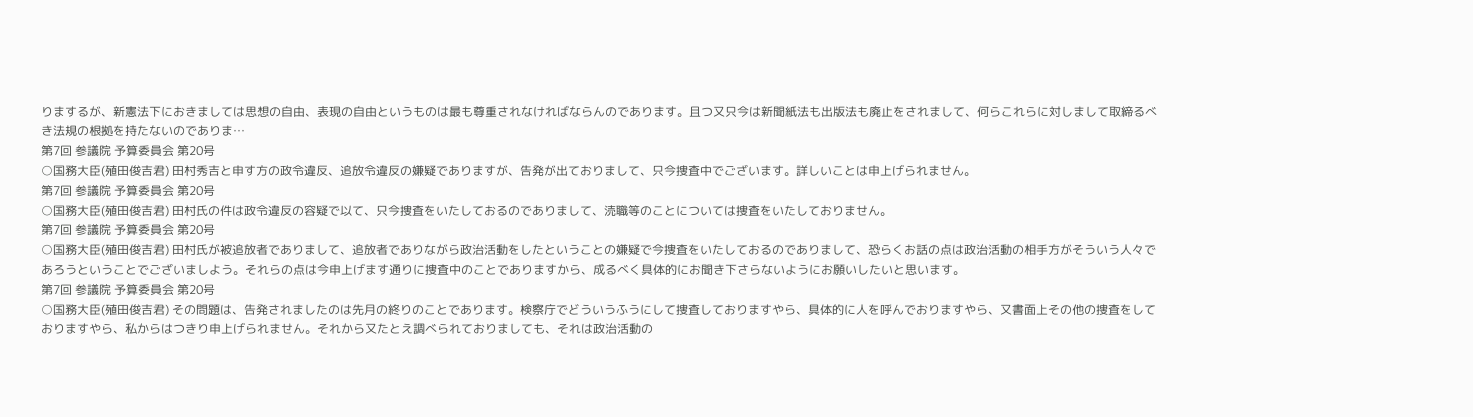りまするが、新憲法下におきましては思想の自由、表現の自由というものは最も尊重されなければならんのであります。且つ又只今は新聞紙法も出版法も廃止をされまして、何らこれらに対しまして取締るべき法規の根拠を持たないのでありま…
第7回 参議院 予算委員会 第20号
○国務大臣(殖田俊吉君) 田村秀吉と申す方の政令違反、追放令違反の嫌疑でありますが、告発が出ておりまして、只今捜査中でございます。詳しいことは申上げられません。
第7回 参議院 予算委員会 第20号
○国務大臣(殖田俊吉君) 田村氏の件は政令違反の容疑で以て、只今捜査をいたしておるのでありまして、涜職等のことについては捜査をいたしておりません。
第7回 参議院 予算委員会 第20号
○国務大臣(殖田俊吉君) 田村氏が被追放者でありまして、追放者でありながら政治活動をしたということの嫌疑で今捜査をいたしておるのでありまして、恐らくお話の点は政治活動の相手方がそういう人々であろうということでございましよう。それらの点は今申上げます通りに捜査中のことでありますから、成るべく具体的にお聞き下さらないようにお願いしたいと思います。
第7回 参議院 予算委員会 第20号
○国務大臣(殖田俊吉君) その問題は、告発されましたのは先月の終りのことであります。検察庁でどういうふうにして捜査しておりますやら、具体的に人を呼んでおりますやら、又書面上その他の捜査をしておりますやら、私からはつきり申上げられません。それから又たとえ調べられておりましても、それは政治活動の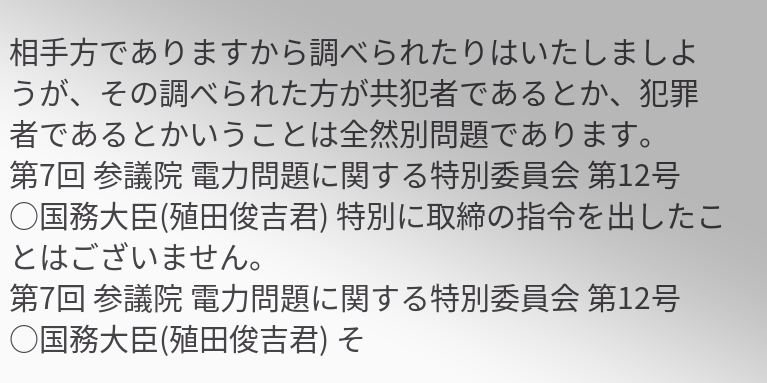相手方でありますから調べられたりはいたしましようが、その調べられた方が共犯者であるとか、犯罪者であるとかいうことは全然別問題であります。
第7回 参議院 電力問題に関する特別委員会 第12号
○国務大臣(殖田俊吉君) 特別に取締の指令を出したことはございません。
第7回 参議院 電力問題に関する特別委員会 第12号
○国務大臣(殖田俊吉君) そ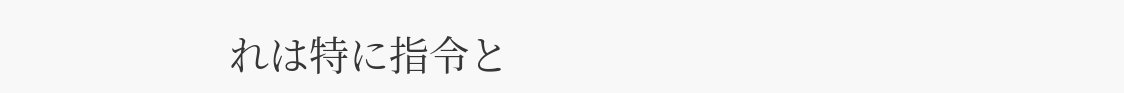れは特に指令と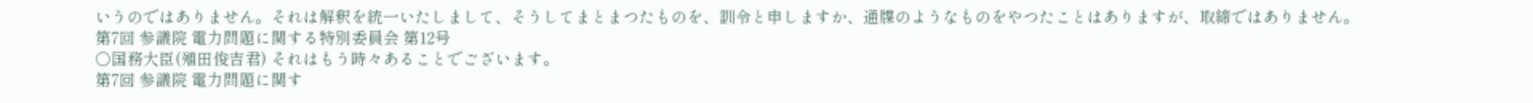いうのではありません。それは解釈を統一いたしまして、そうしてまとまつたものを、訓令と申しますか、通牒のようなものをやつたことはありますが、取締ではありません。
第7回 参議院 電力問題に関する特別委員会 第12号
○国務大臣(殖田俊吉君) それはもう時々あることでございます。
第7回 参議院 電力問題に関す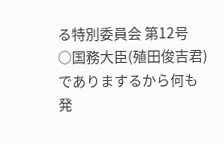る特別委員会 第12号
○国務大臣(殖田俊吉君) でありまするから何も発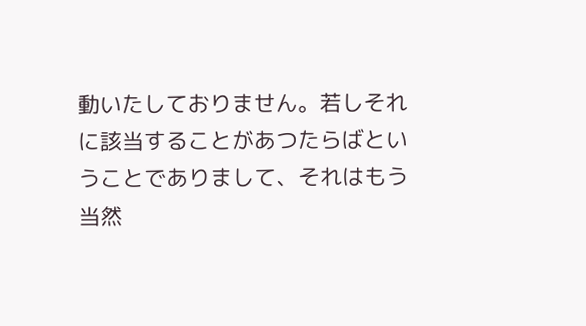動いたしておりません。若しそれに該当することがあつたらばということでありまして、それはもう当然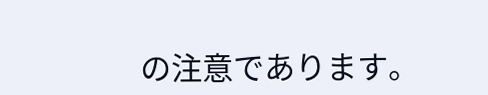の注意であります。